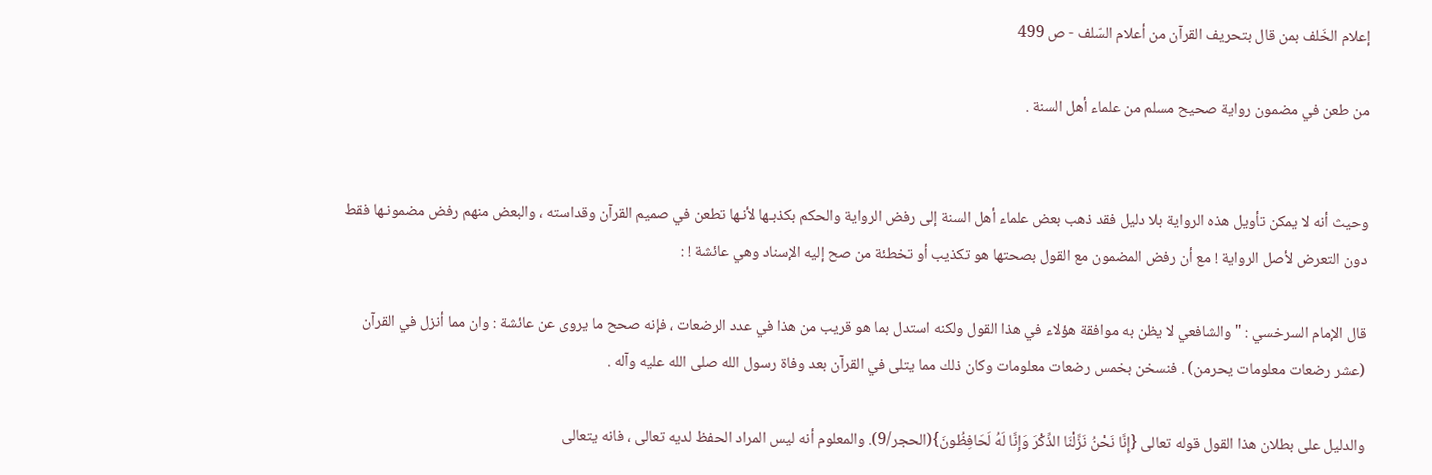إعلام الخَلف بمن قال بتحريف القرآن من أعلام السّلف - ص 499

من طعن في مضمون رواية صحيح مسلم من علماء أهل السنة .


وحيث أنه لا يمكن تأويل هذه الرواية بلا دليل فقد ذهب بعض علماء أهل السنة إلى رفض الرواية والحكم بكذبـها لأنـها تطعن في صميم القرآن وقداسته ، والبعض منهم رفض مضمونـها فقط دون التعرض لأصل الرواية ! مع أن رفض المضمون مع القول بصحتها هو تكذيب أو تخطئة من صح إليه الإسناد وهي عائشة ! :

قال الإمام السرخسي : " والشافعي لا يظن به موافقة هؤلاء في هذا القول ولكنه استدل بما هو قريب من هذا في عدد الرضعات ، فإنه صحح ما يروى عن عائشة : وان مما أنزل في القرآن (عشر رضعات معلومات يحرمن) . فنسخن بخمس رضعات معلومات وكان ذلك مما يتلى في القرآن بعد وفاة رسول الله صلى الله عليه وآله .

والدليل على بطلان هذا القول قوله تعالى {إِنَّا نَحْنُ نَزَّلْنَا الذِّكْرَ وَإِنَّا لَهُ لَحَافِظُونَ}(الحجر/9). والمعلوم أنه ليس المراد الحفظ لديه تعالى ، فانه يتعالى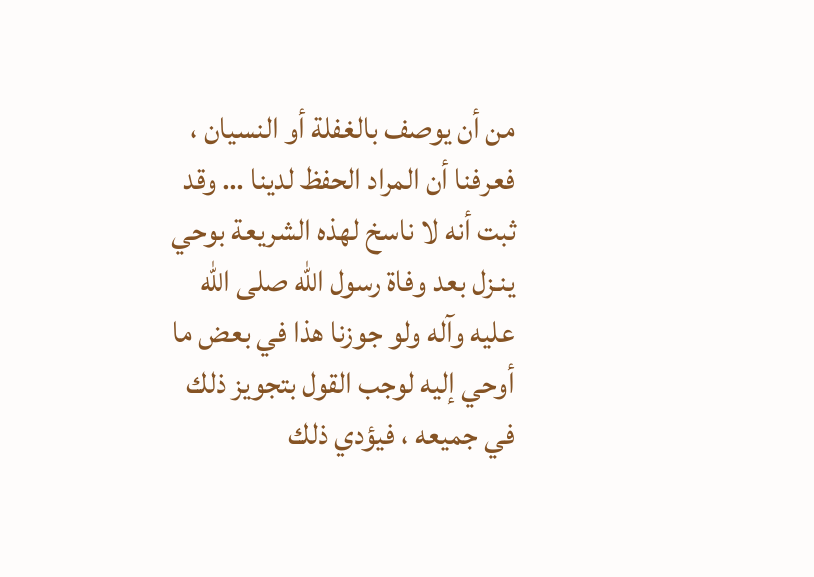من أن يوصف بالغفلة أو النسيان ، فعرفنا أن المراد الحفظ لدينا … وقد ثبت أنه لا ناسخ لهذه الشريعة بوحي ينـزل بعد وفاة رسول الله صلى الله عليه وآله ولو جوزنا هذا في بعض ما أوحي إليه لوجب القول بتجويز ذلك في جميعه ، فيؤدي ذلك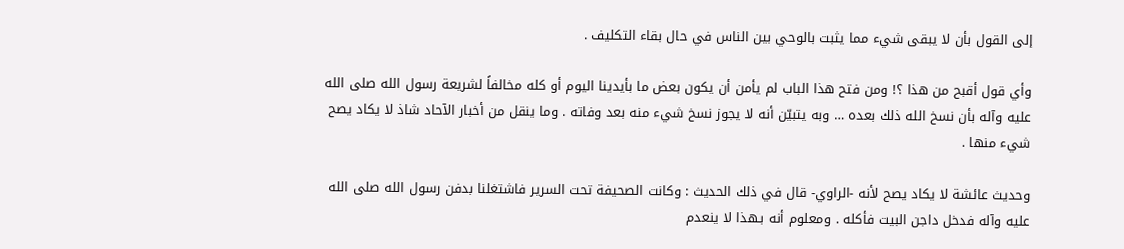إلى القول بأن لا يبقى شيء مما يثبت بالوحي بين الناس في حال بقاء التكليف .

وأي قول أقبح من هذا ؟! ومن فتح هذا الباب لم يأمن أن يكون بعض ما بأيدينا اليوم أو كله مخالفاً لشريعة رسول الله صلى الله عليه وآله بأن نسخ الله ذلك بعده … وبه يتبيّن أنه لا يجوز نسخ شيء منه بعد وفاته . وما ينقل من أخبار الآحاد شاذ لا يكاد يصح شيء منها .

وحديث عائشة لا يكاد يصح لأنه -الراوي- قال في ذلك الحديث : وكانت الصحيفة تحت السرير فاشتغلنا بدفن رسول الله صلى الله عليه وآله فدخل داجن البيت فأكله . ومعلوم أنه بـهذا لا ينعدم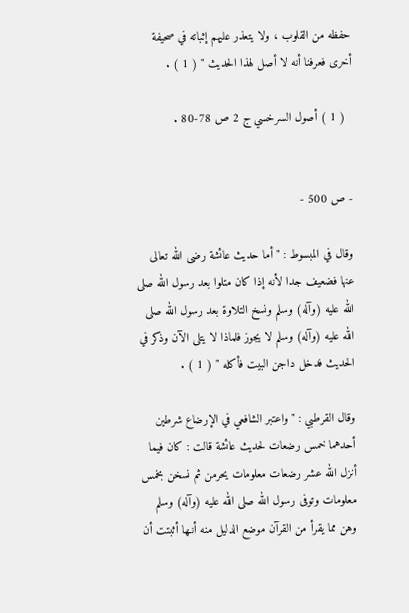حفظه من القلوب ، ولا يتعذر عليهم إثباته في صحيفة أخرى فعرفنا أنه لا أصل لهذا الحديث " ( 1 ) .

  ( 1 ) أصول السرخسي ج 2 ص 78-80 .


- ص 500 -

وقال في المبسوط : " أما حديث عائشة رضى الله تعالى عنها فضعيف جدا لأنه إذا كان متلوا بعد رسول الله صلى الله عليه (وآله) وسلم ونسخ التلاوة بعد رسول الله صلى الله عليه (وآله) وسلم لا يجوز فلماذا لا يتلى الآن وذكر في الحديث فدخل داجن البيت فأكله " ( 1 ) .

وقال القرطبي : " واعتبر الشافعي في الإرضاع شرطين أحدهما خمس رضعات لحديث عائشة قالت : كان فيما أنزل الله عشر رضعات معلومات يحرمن ثم نسخن بخمس معلومات وتوفى رسول الله صلى الله عليه (وآله) وسلم وهن مما يقرأ من القرآن موضع الدليل منه أنـها أثبتت أن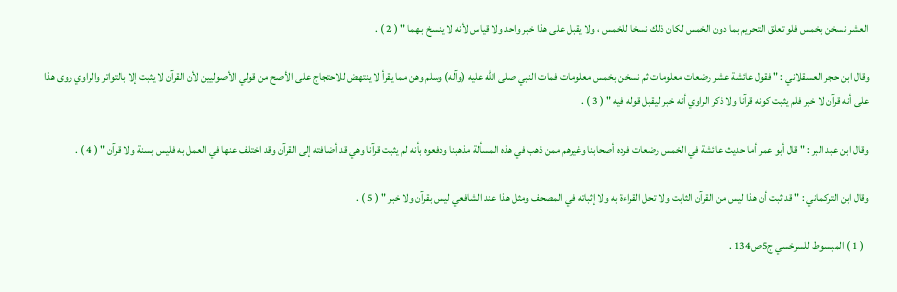العشر نسخن بخمس فلو تعلق التحريم بما دون الخمس لكان ذلك نسخا للخمس ، ولا يقبل على هذا خبر واحد ولا قياس لأنه لا ينسخ بـهما " ( 2 ) .

وقال ابن حجر العسقلاني : " فقول عائشة عشر رضعات معلومات ثم نسخن بخمس معلومات فمات النبي صلى الله عليه (وآله) وسلم وهن مما يقرأ لا ينتهض للاحتجاج على الأصح من قولي الأصوليين لأن القرآن لا يثبت إلا بالتواتر والراوي روى هذا على أنه قرآن لا خبر فلم يثبت كونه قرآنا ولا ذكر الراوي أنه خبر ليقبل قوله فيه " ( 3 ) .

وقال ابن عبد البر : " قال أبو عمر أما حديث عائشة في الخمس رضعات فرده أصحابنا وغيرهم ممن ذهب في هذه المسألة مذهبنا ودفعوه بأنه لم يثبت قرآنا وهي قد أضافته إلى القرآن وقد اختلف عنها في العمل به فليس بسنة ولا قرآن " ( 4 ) .

وقال ابن التركماني : " قد ثبت أن هذا ليس من القرآن الثابت ولا تحل القراءة به ولا إثباته في المصحف ومثل هذا عند الشافعي ليس بقرآن ولا خبر " ( 5 ) .

  ( 1 ) المبسوط للسرخسي ج5ص134 .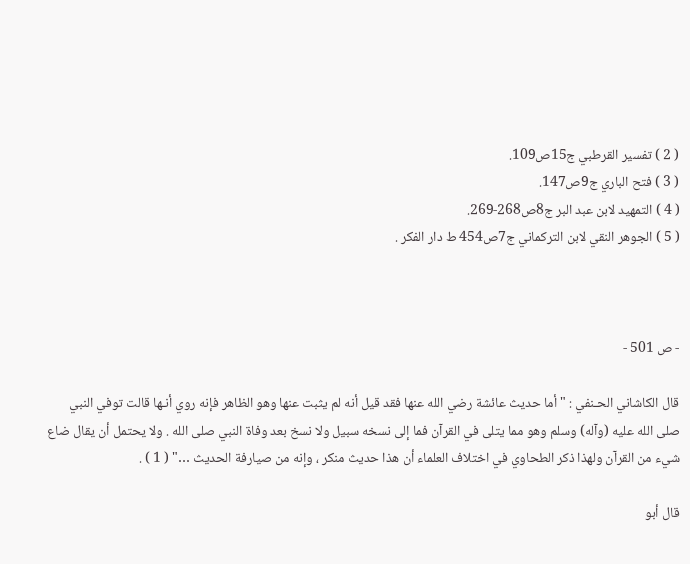( 2 ) تفسير القرطبي ج15ص109.
( 3 ) فتح الباري ج9ص147.
( 4 ) التمهيد لابن عبد البر ج8ص268-269.
( 5 ) الجوهر النقي لابن التركماني ج7ص454 ط دار الفكر .



- ص 501 -

قال الكاشاني الحـنفي : " أما حديث عائشة رضي الله عنها فقد قيل أنه لم يثبت عنها وهو الظاهر فإنه روي أنـها قالت توفي النبي صلى الله عليه (وآله) وسلم وهو مما يتلى في القرآن فما إلى نسخه سبيل ولا نسخ بعد وفاة النبي صلى الله . ولا يحتمل أن يقال ضاع شيء من القرآن ولهذا ذكر الطحاوي في اختلاف العلماء أن هذا حديث منكر ، وإنه من صيارفة الحديث …" ( 1 ) .

قال أبو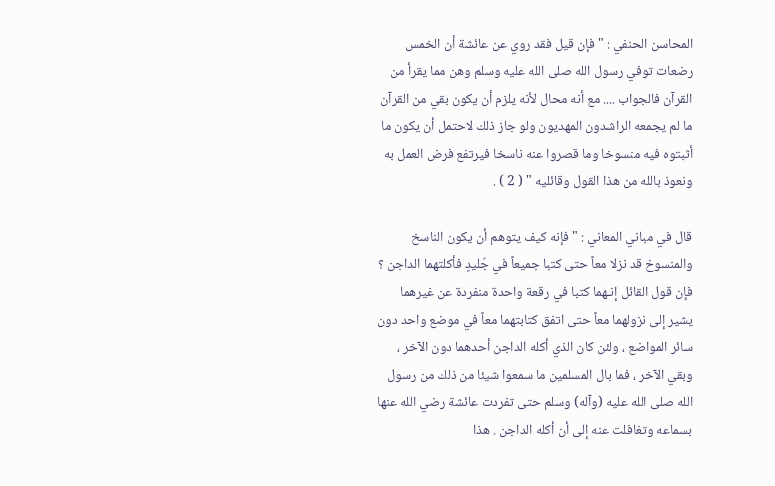المحاسن الحنفي : " فإن قيل فقد روي عن عائشة أن الخمس رضعات توفي رسول الله صلى الله عليه وسلم وهن مما يقرأ من القرآن فالجواب .... مع أنه محال لأنه يلزم أن يكون بقي من القرآن ما لم يجمعه الراشدون المهديون ولو جاز ذلك لاحتمل أن يكون ما أثبتوه فيه منسوخا وما قصروا عنه ناسخا فيرتفع فرض العمل به ونعوذ بالله من هذا القول وقائليه " ( 2 ) .

قال في مباني المعاني : " فإنه كيف يتوهم أن يكون الناسخ والمنسوخ قد نزلا معاً حتى كتبا جميعاً في جُليدٍ فأكلتهما الداجن ؟ فإن قول القائل إنـهما كتبا في رقعة واحدة منفردة عن غيرهما يشير إلى نزولهما معاً حتى اتفق كتابتهما معاً في موضع واحد دون سائر المواضع ، ولئن كان الذي أكله الداجن أحدهما دون الآخر ، وبقي الآخر ، فما بال المسلمين ما سمعوا شيئا من ذلك من رسول الله صلى الله عليه (وآله) وسلم حتى تفردت عائشة رضي الله عنها بسماعه وتغافلت عنه إلى أن أكله الداجن . هذا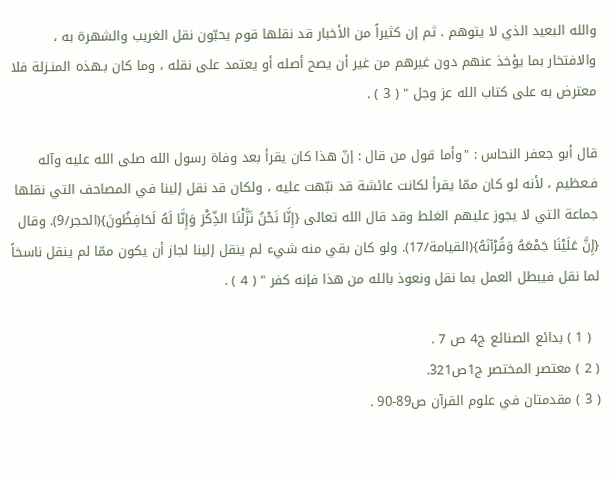والله البعيد الذي لا يتوهم . ثم إن كثيراً من الأخبار قد نقلها قوم يحبّون نقل الغريب والشهرة به ، والافتخار بما يؤخذ عنهم دون غيرهم من غير أن يصح أصله أو يعتمد على نقله ، وما كان بـهذه المنـزلة فلا معترض به على كتاب الله عز وجل " ( 3 ) .

قال أبو جعفر النحاس : "وأما قول من قال : إنّ هذا كان يقرأ بعد وفاة رسول الله صلى الله عليه وآله فـعظيم ، لأنه لو كان ممّا يقرأ لكانت عائشة قد نبّهت عليه ، ولكان قد نقل إلينا في المصاحف التي نقلها جماعة التي لا يجوز عليهم الغلط وقد قال الله تعالى {إِنَّا نَحْنُ نَزَّلْنَا الذِّكْرَ وَإِنَّا لَهُ لَحَافِظُونَ}(الحجر/9). وقال {إِنَّ عَلَيْنَا جَمْعَهُ وَقُرْآنَهُ}(القيامة/17). ولو كان بقي منه شيء لم ينقل إلينا لجاز أن يكون ممّا لم ينقل ناسخاً لما نقل فيبطل العمل بما نقل ونعوذ بالله من هذا فإنه كفر " ( 4 ) .

  ( 1 ) بدائع الصنائع ج4 ص 7 .
( 2 ) معتصر المختصر ج1ص321.
( 3 ) مقدمتان في علوم القرآن ص89-90 .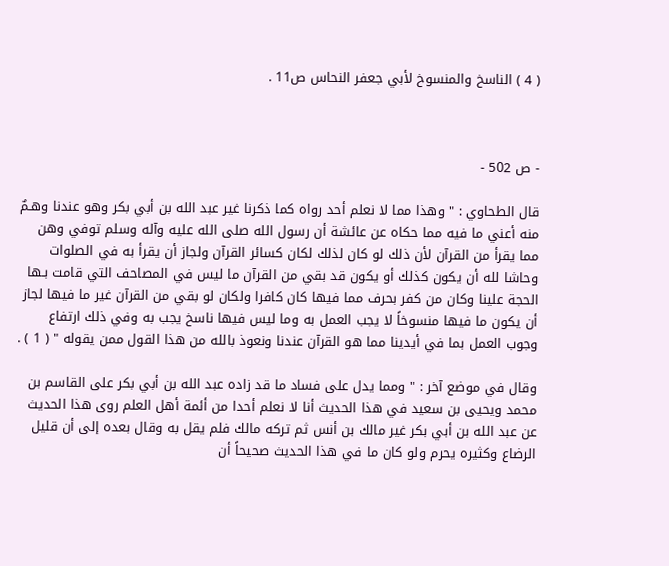( 4 ) الناسخ والمنسوخ لأبي جعفر النحاس ص11 .



- ص 502 -

قال الطحاوي : " وهذا مما لا نعلم أحد رواه كما ذكرنا غير عبد الله بن أبي بكر وهو عندنا وهـمٌ منه أعني ما فيه مما حكاه عن عائشة أن رسول الله صلى الله عليه وآله وسلم توفي وهن مما يقرأ من القرآن لأن ذلك لو كان لذلك لكان كسائر القرآن ولجاز أن يقرأ به في الصلوات وحاشا لله أن يكون كذلك أو يكون قد بقي من القرآن ما ليس في المصاحف التي قامت بـها الحجة علينا وكان من كفر بحرف مما فيها كان كافرا ولكان لو بقي من القرآن غير ما فيها لجاز أن يكون ما فيها منسوخاً لا يجب العمل به وما ليس فيها ناسخ يجب به وفي ذلك ارتفاع وجوب العمل بما في أيدينا مما هو القرآن عندنا ونعوذ بالله من هذا القول ممن يقوله " ( 1 ) .

وقال في موضع آخر : " ومما يدل على فساد ما قد زاده عبد الله بن أبي بكر على القاسم بن محمد ويحيى بن سعيد في هذا الحديث أنا لا نعلم أحدا من أئمة أهل العلم روى هذا الحديث عن عبد الله بن أبي بكر غير مالك بن أنس ثم تركه مالك فلم يقل به وقال بعده إلى أن قليل الرضاع وكثيره يحرم ولو كان ما في هذا الحديث صحيحاً أن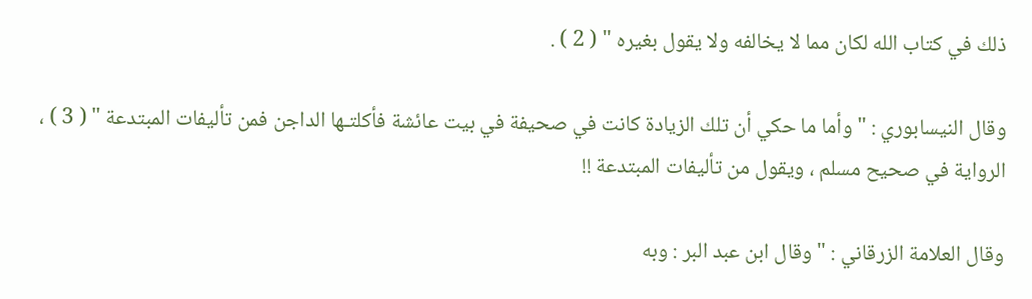ذلك في كتاب الله لكان مما لا يخالفه ولا يقول بغيره " ( 2 ) .

وقال النيسابوري : " وأما ما حكي أن تلك الزيادة كانت في صحيفة في بيت عائشة فأكلتـها الداجن فمن تأليفات المبتدعة " ( 3 ) ، الرواية في صحيح مسلم ، ويقول من تأليفات المبتدعة !!

وقال العلامة الزرقاني : " وقال ابن عبد البر : وبه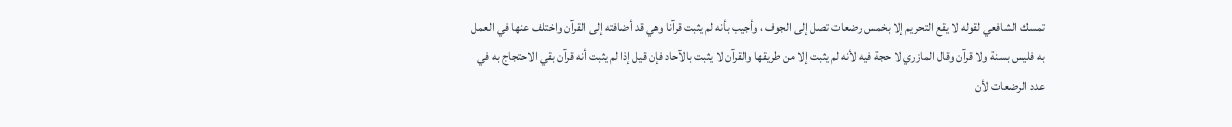تمسك الشافعي لقوله لا يقع التحريم إلا بخمس رضعات تصل إلى الجوف ، وأجيب بأنه لم يثبت قرآنا وهي قد أضافته إلى القرآن واختلف عنها في العمل به فليس بسنة ولا قرآن وقال المازري لا حجة فيه لأنه لم يثبت إلا من طريقها والقرآن لا يثبت بالآحاد فإن قيل إذا لم يثبت أنه قرآن بقي الاحتجاج به في عدد الرضعات لأن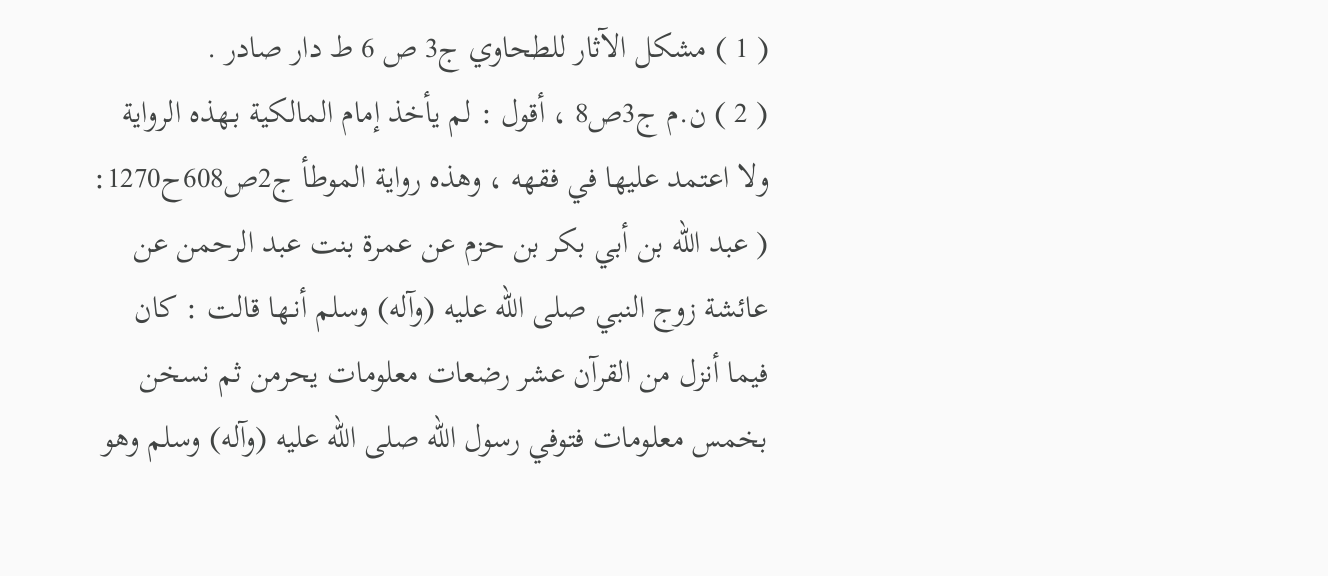( 1 ) مشكل الآثار للطحاوي ج3 ص 6 ط دار صادر .
( 2 ) ن.م ج3ص8 ، أقول : لم يأخذ إمام المالكية بـهذه الرواية ولا اعتمد عليها في فقهه ، وهذه رواية الموطأ ج2ص608ح1270: ( عبد الله بن أبي بكر بن حزم عن عمرة بنت عبد الرحمن عن عائشة زوج النبي صلى الله عليه (وآله) وسلم أنـها قالت : كان فيما أنزل من القرآن عشر رضعات معلومات يحرمن ثم نسخن بخمس معلومات فتوفي رسول الله صلى الله عليه (وآله) وسلم وهو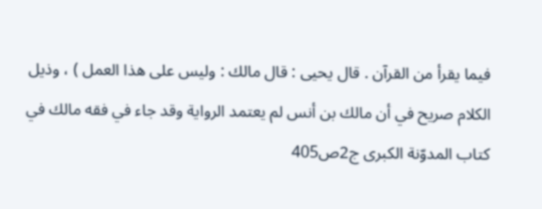فيما يقرأ من القرآن . قال يحيى : قال مالك : وليس على هذا العمل ) ، وذيل الكلام صريح في أن مالك بن أنس لم يعتمد الرواية وقد جاء في فقه مالك في كتاب المدوّنة الكبرى ج2ص405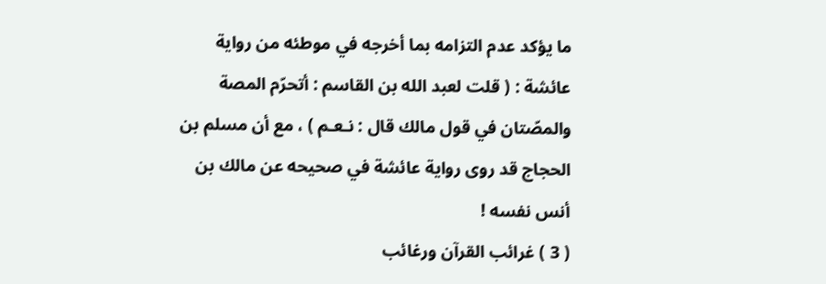ما يؤكد عدم التزامه بما أخرجه في موطئه من رواية عائشة : ( قلت لعبد الله بن القاسم : أتحرّم المصة والمصّتان في قول مالك قال : نـعـم ) ، مع أن مسلم بن الحجاج قد روى رواية عائشة في صحيحه عن مالك بن أنس نفسه !
( 3 ) غرائب القرآن ورغائب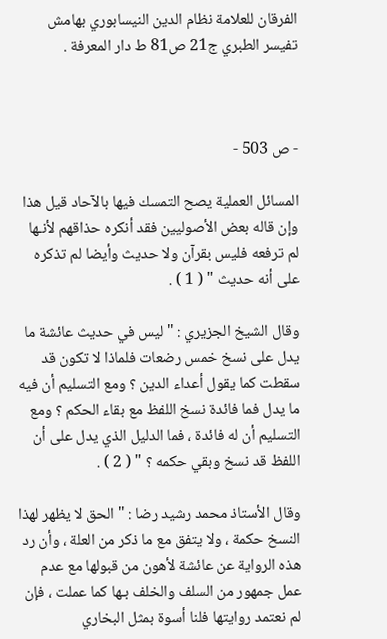الفرقان للعلامة نظام الدين النيسابوري بهامش تفيسر الطبري ج21 ص81 ط دار المعرفة .



- ص 503 -

المسائل العملية يصح التمسك فيها بالآحاد قيل هذا وإن قاله بعض الأصوليين فقد أنكره حذاقهم لأنـها لم ترفعه فليس بقرآن ولا حديث وأيضا لم تذكره على أنه حديث " ( 1 ) .

وقال الشيخ الجزيري : " ليس في حديث عائشة ما يدل على نسخ خمس رضعات فلماذا لا تكون قد سقطت كما يقول أعداء الدين ؟ ومع التسليم أن فيه ما يدل فما فائدة نسخ اللفظ مع بقاء الحكم ؟ ومع التسليم أن له فائدة ، فما الدليل الذي يدل على أن اللفظ قد نسخ وبقي حكمه ؟ " ( 2 ) .

وقال الأستاذ محمد رشيد رضا : " الحق لا يظهر لهذا النسخ حكمة ، ولا يتفق مع ما ذكر من العلة ، وأن رد هذه الرواية عن عائشة لأهون من قبولها مع عدم عمل جمهور من السلف والخلف بـها كما عملت ، فإن لم نعتمد روايتها فلنا أسوة بمثل البخاري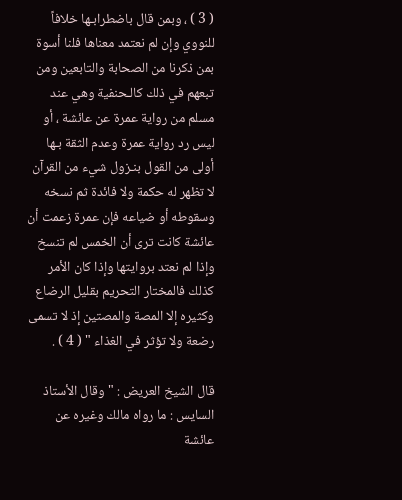( 3 ) ، وبمن قال باضطرابـها خلافاً للنووي وإن لم نعتمد معناها فلنا أسوة بمن ذكرنا من الصحابة والتابعين ومن تبعهم في ذلك كالـحنفية وهي عند مسلم من رواية عمرة عن عائشة ، أو ليس رد رواية عمرة وعدم الثقة بـها أولى من القول بنـزول شيء من القرآن لا تظهر له حكمة ولا فائدة ثم نسخه وسقوطه أو ضياعه فإن عمرة زعمت أن عائشة كانت ترى أن الخمس لم تنسخ وإذا لم نعتد بروايتها وإذا كان الأمر كذلك فالمختار التحريم بقليل الرضاع وكثيره إلا المصة والمصتين إذ لا تسمى رضعة ولا تؤثر في الغذاء " ( 4 ) .

قال الشيخ العريض : " وقال الأستاذ السايس : ما رواه مالك وغيره عن عائشة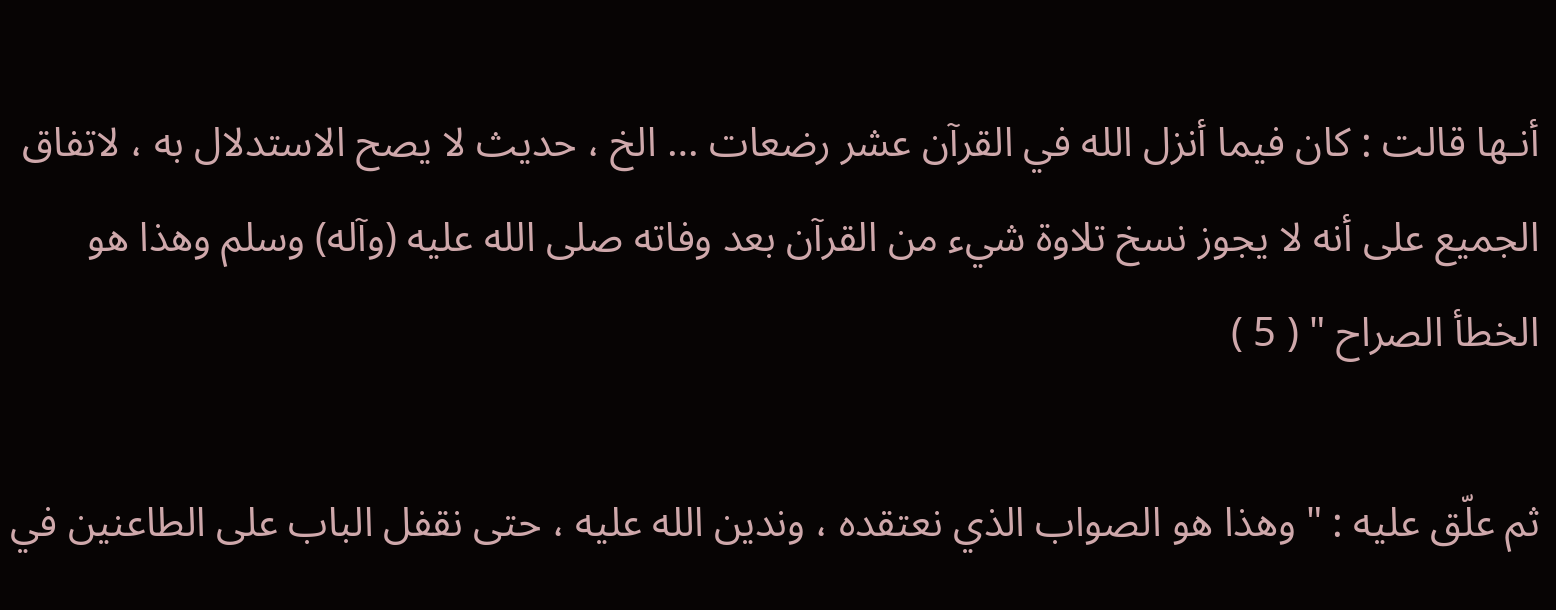أنـها قالت : كان فيما أنزل الله في القرآن عشر رضعات … الخ ، حديث لا يصح الاستدلال به ، لاتفاق الجميع على أنه لا يجوز نسخ تلاوة شيء من القرآن بعد وفاته صلى الله عليه (وآله) وسلم وهذا هو الخطأ الصراح " ( 5 )

ثم علّق عليه : " وهذا هو الصواب الذي نعتقده ، وندين الله عليه ، حتى نقفل الباب على الطاعنين في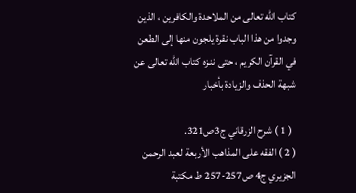كتاب الله تعالى من الملاحدة والكافرين ، الذين وجدوا من هذا الباب نقرة يلجون منها إلى الطعن في القرآن الكريم ، حتى ننـزه كتاب الله تعالى عن شبهة الحذف والزيادة بأخبار

  ( 1 ) شرح الزرقاني ج3ص321.
( 2 ) الفقه على المذاهب الأربعة لعبد الرحمن الجزيري ج4 ص257-257 ط مكتبة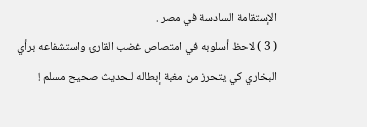الإستقامة السادسة في مصر .
( 3 ) لاحظ أسلوبه في امتصاص غضب القارئ واستشفاعه برأي البخاري كي يتحرز من مغبة إبطاله لـحديث صحيح مسلم !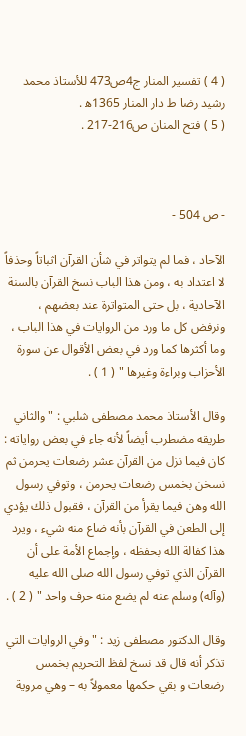( 4 ) تفسير المنار ج4ص473 للأستاذ محمد رشيد رضا ط دار المنار 1365ه‍ .
( 5 ) فتح المنان ص216-217 .



- ص 504 -

الآحاد ، فما لم يتواتر في شأن القرآن اثباتاً وحذفاً لا اعتداد به ، ومن هذا الباب نسخ القرآن بالسنة الآحادية ، بل حتى المتواترة عند بعضهم ، ونرفض كل ما ورد من الروايات في هذا الباب ، وما أكثرها كما ورد في بعض الأقوال عن سورة الأحزاب وبراءة وغيرها " ( 1 ) .

وقال الأستاذ محمد مصطفى شلبي : " والثاني طريقه مضطرب أيضاً لأنه جاء في بعض رواياته : كان فيما نزل من القرآن عشر رضعات يحرمن ثم نسخن بخمس رضعات يحرمن ، وتوفي رسول الله وهن فيما يقرأ من القرآن ، فقبول ذلك يؤدي إلى الطعن في القرآن بأنه ضاع منه شيء ، ويرد هذا كفالة الله بحفظه ، وإجماع الأمة على أن القرآن الذي توفي رسول الله صلى الله عليه (وآله) وسلم عنه لم يضع منه حرف واحد " ( 2 ) .

وقال الدكتور مصطفى زيد : " وفي الروايات التي تذكر أنه قال قد نسخ لفظ التحريم بخمس رضعات و بقي حكمها معمولاً به – وهي مروية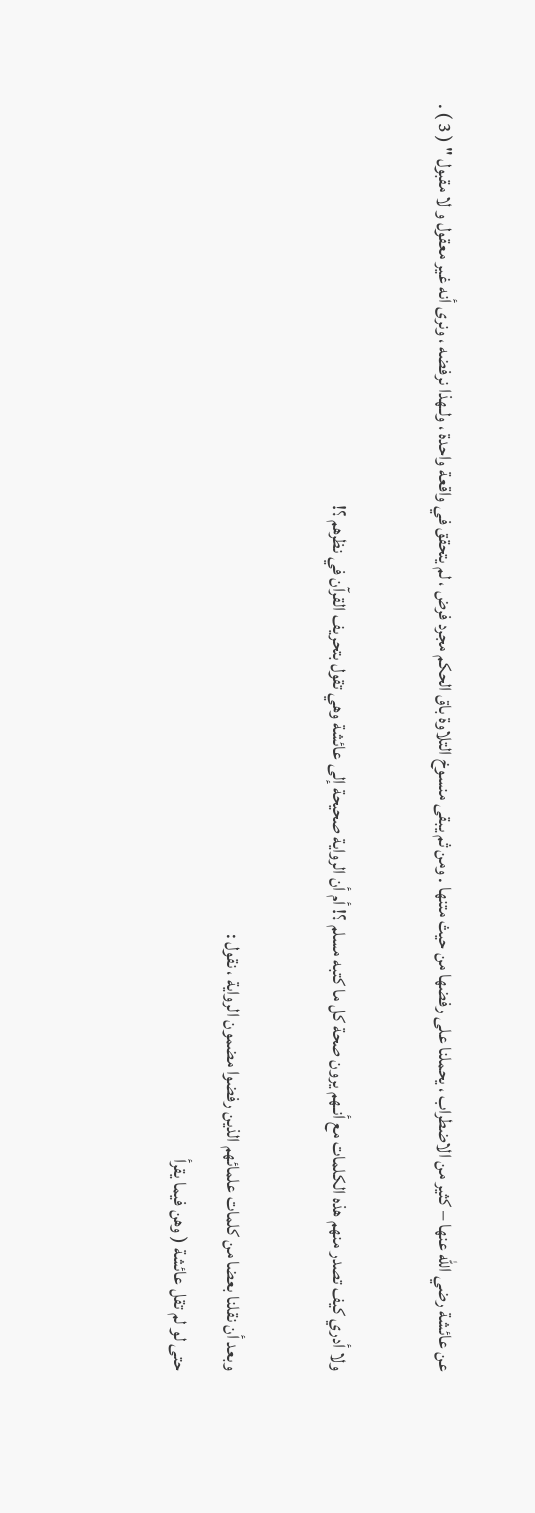عن عائشة رضي الله عنها – كثير من الاضطراب ، يحملنا على رفضها من حيث متنها . ومن ثم يبقى منسوخ التلاوة باق الحكم مجرد فرض ، لم يتحقق في واقعة واحدة ، ولـهذا نرفضه ، ونرى أنه غير معقول و لا مقبول " ( 3 ) .

ولا أدري كيف تصدر منهم هذه الكلمات مع أنـهم يرون صحة كل ما كتبه مسلم ؟! أم أن الرواية صحيحة إلى عائشة وهي تقول بتحريف القرآن في نظرهم ؟!

وبعد أن نقلنا بعضا من كلمات علمائهم الذين رفضوا مضمون الرواية ، نقول :
حتى لو لم تقل عائشة ( وهن فيما يقرأ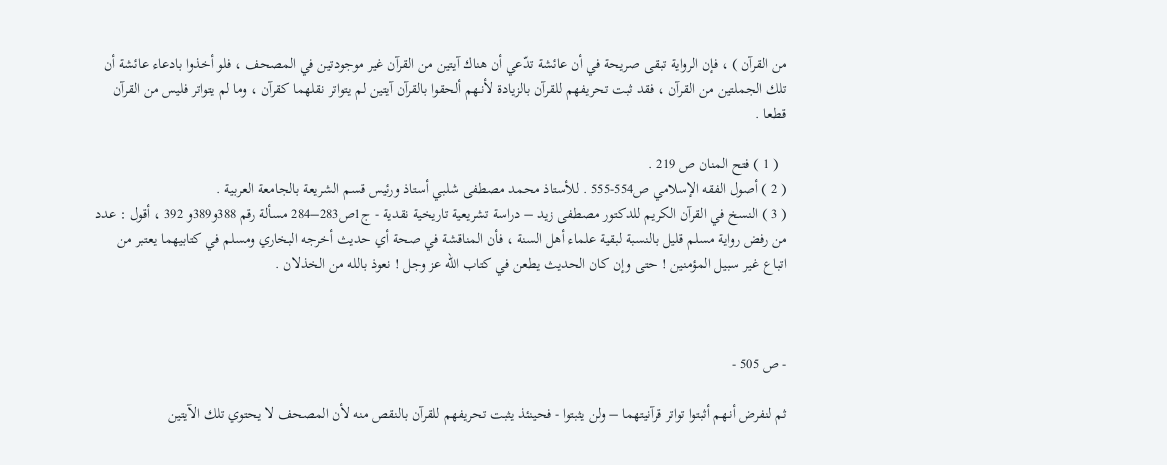من القرآن ) ، فإن الرواية تبقى صريحة في أن عائشة تدّعي أن هناك آيتين من القرآن غير موجودتين في المصحف ، فلو أخذوا بادعاء عائشة أن تلك الجملتين من القرآن ، فقد ثبت تحريفهم للقرآن بالزيادة لأنـهم ألحقوا بالقرآن آيتين لم يتواتر نقلهما كقرآن ، وما لم يتواتر فليس من القرآن قطعا .

  ( 1 ) فتح المنان ص 219 .
( 2 ) أصول الفقه الإسلامي ص554-555 . للأستاذ محمد مصطفى شلبي أستاذ ورئيس قسم الشريعة بالجامعة العربية .
( 3 ) النسخ في القرآن الكريم للدكتور مصطفى زيد – دراسة تشريعية تاريخية نقدية - ج1ص283–284 مسألة رقم 388و389و 392 ، أقول : عدد من رفض رواية مسلم قليل بالنسبة لبقية علماء أهل السنة ، فأن المناقشة في صحة أي حديث أخرجه البخاري ومسلم في كتابيهما يعتبر من اتباع غير سبيل المؤمنين ! حتى وإن كان الحديث يطعن في كتاب الله عز وجل ! نعوذ بالله من الخذلان .



- ص 505 -

ثم لنفرض أنـهم أثبتوا تواتر قرآنيتهما – ولن يثبتوا - فحينئذ يثبت تحريفهم للقرآن بالنقص منه لأن المصحف لا يحتوي تلك الآيتين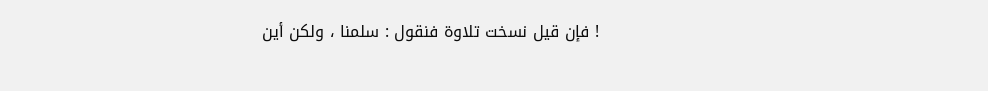! فإن قيل نسخت تلاوة فنقول : سلمنا ، ولكن أين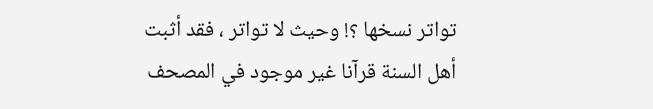تواتر نسخها ؟! وحيث لا تواتر ، فقد أثبت أهل السنة قرآنا غير موجود في المصحف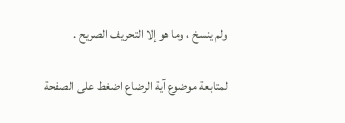ولم ينسخ ، وما هو إلا التحريف الصريح .

لمتابعة موضوع آية الرضاع اضغط على الصفحة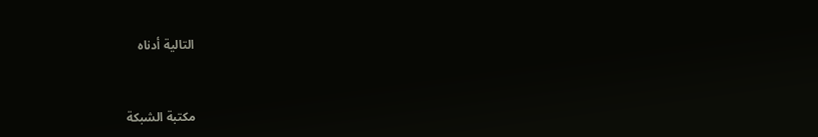التالية أدناه



مكتبة الشبكة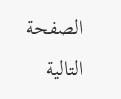الصفحة التالية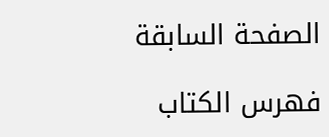الصفحة السابقة

فهرس الكتاب